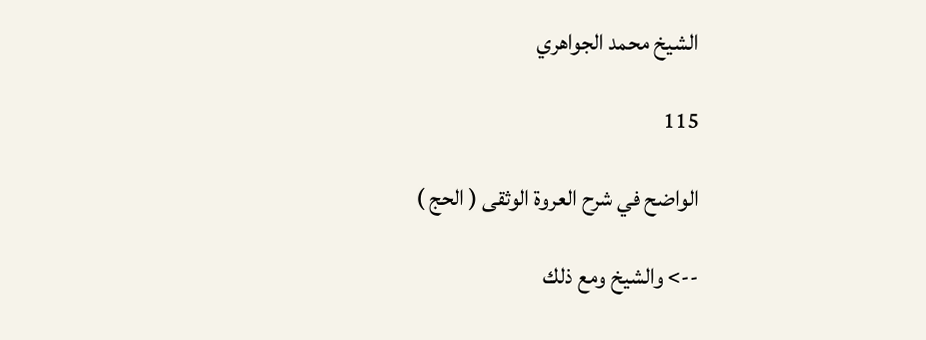الشيخ محمد الجواهري

115

الواضح في شرح العروة الوثقى ( الحج )

--> والشيخ ومع ذلك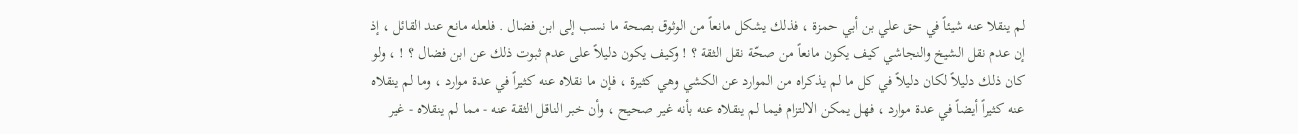لم ينقلا عنه شيئاً في حق علي بن أبي حمزة ، فذلك يشكل مانعاً من الوثوق بصحة ما نسب إلى ابن فضال . فلعله مانع عند القائل ، إذ إن عدم نقل الشيخ والنجاشي كيف يكون مانعاً من صحّة نقل الثقة ؟ ! وكيف يكون دليلاً على عدم ثبوت ذلك عن ابن فضال ؟ ! ، ولو كان ذلك دليلاً لكان دليلاً في كل ما لم يذكراه من الموارد عن الكشي وهي كثيرة ، فإن ما نقلاه عنه كثيراً في عدة موارد ، وما لم ينقلاه عنه كثيراً أيضاً في عدة موارد ، فهل يمكن الالتزام فيما لم ينقلاه عنه بأنه غير صحيح ، وأن خبر الناقل الثقة عنه - مما لم ينقلاه - غير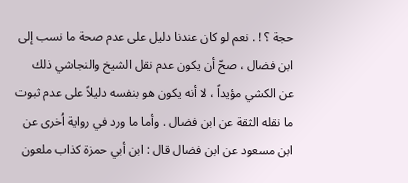حجة ؟ ! . نعم لو كان عندنا دليل على عدم صحة ما نسب إلى ابن فضال ، صحّ أن يكون عدم نقل الشيخ والنجاشي ذلك عن الكشي مؤيداً ، لا أنه يكون هو بنفسه دليلاً على عدم ثبوت ما نقله الثقة عن ابن فضال . وأما ما ورد في رواية اُخرى عن ابن مسعود عن ابن فضال قال : ابن أبي حمزة كذاب ملعون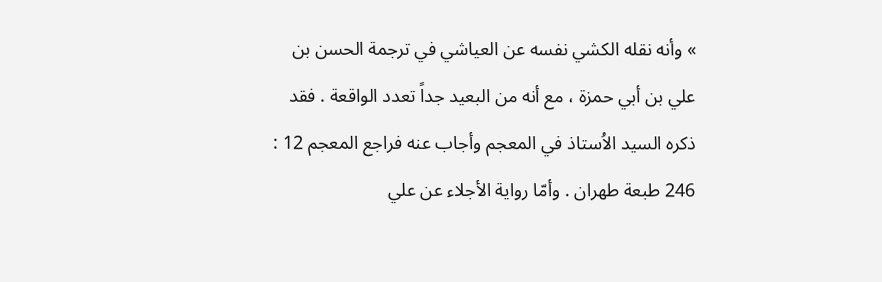» وأنه نقله الكشي نفسه عن العياشي في ترجمة الحسن بن علي بن أبي حمزة ، مع أنه من البعيد جداً تعدد الواقعة . فقد ذكره السيد الاُستاذ في المعجم وأجاب عنه فراجع المعجم 12 : 246 طبعة طهران . وأمّا رواية الأجلاء عن علي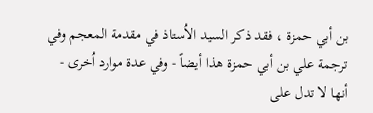بن أبي حمزة ، فقد ذكر السيد الاُستاذ في مقدمة المعجم وفي ترجمة علي بن أبي حمزة هذا أيضاً - وفي عدة موارد اُخرى - أنها لا تدل على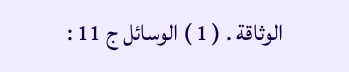الوثاقة . ( 1 ) الوسائل ج 11 :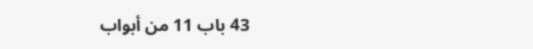43 باب 11 من أبواب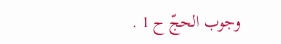وجوب الحجّ ح 1 .